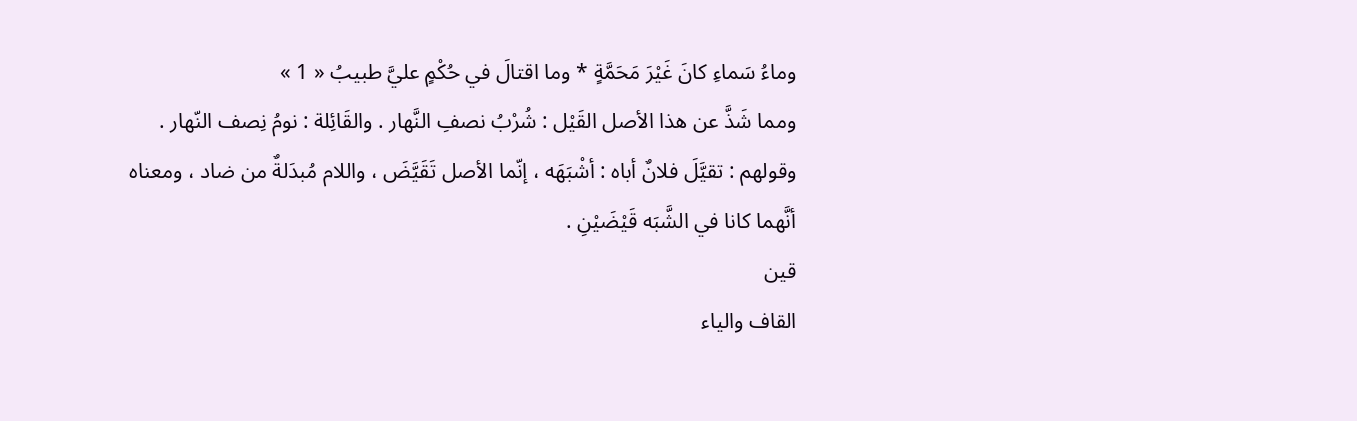وماءُ سَماءِ كانَ غَيْرَ مَحَمَّةٍ * وما اقتالَ في حُكْمٍ عليَّ طبيبُ « 1 »
ومما شَذَّ عن هذا الأصل القَيْل : شُرْبُ نصفِ النَّهار . والقَائِلة : نومُ نِصف النّهار . وقولهم : تقيَّلَ فلانٌ أباه : أشْبَهَه ، إنّما الأصل تَقَيَّضَ ، واللام مُبدَلةٌ من ضاد ، ومعناه أنَّهما كانا في الشَّبَه قَيْضَيْنِ .
قين
القاف والياء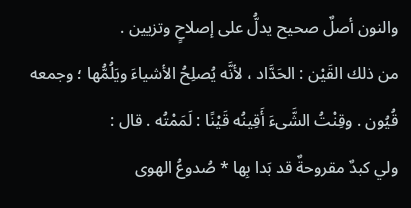والنون أصلٌ صحيح يدلُّ على إصلاحٍ وتزيين .
من ذلك القَيْن : الحَدَّاد ، لأنَّه يُصلِحُ الأشياءَ ويَلُمُّها ؛ وجمعه قُيُون . وقِنْتُ الشَّىءَ أَقِينُه قَيْنًا : لَمَمْتُه . قال :
ولي كبدٌ مقروحةٌ قد بَدا بِها * صُدوعُ الهوى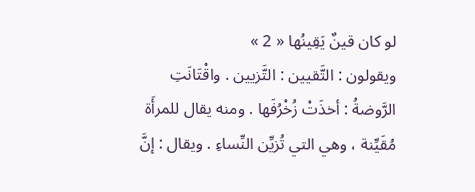لو كان قينٌ يَقِينُها « 2 »
ويقولون : التَّقيين : التَّزيين . واقْتَانَتِ الرَّوضةُ : أخذَتْ زُخْرُفَها . ومنه يقال للمرأَة مُقَيِّنة ، وهي التي تُزيِّن النِّساءِ . ويقال : إنَّ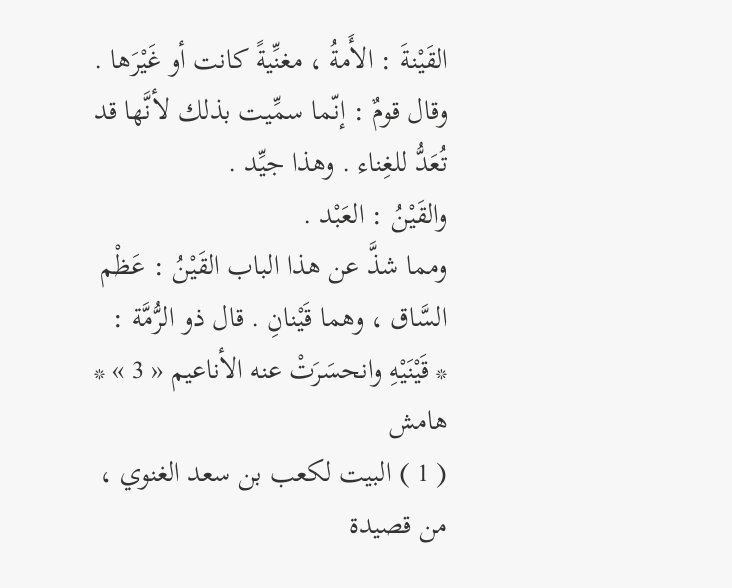القَيْنةَ : الأَمةُ ، مغنِّيةً كانت أو غَيْرَها . وقال قومٌ : إنّما سمِّيت بذلك لأنَّها قد تُعَدُّ للغِناء . وهذا جيِّد .
والقَيْنُ : العَبْد .
ومما شذَّ عن هذا الباب القَيْنُ : عَظْم السَّاق ، وهما قَيْنانِ . قال ذو الرُّمَّة :
* قَيْنَيْهِ وانحسَرَتْ عنه الأناعيم « 3 » *
هامش
( 1 ) البيت لكعب بن سعد الغنوي ، من قصيدة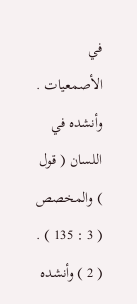في الأصمعيات . وأنشده في اللسان ( قول ) والمخصص ( 3 : 135 ) .
( 2 ) وأنشده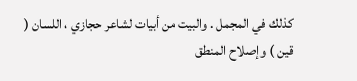كذلك في المجمل . والبيت من أبيات لشاعر حجازي ، اللسان ( قين ) وإصلاح المنطق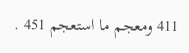411 ومعجم ما استعجم 451 .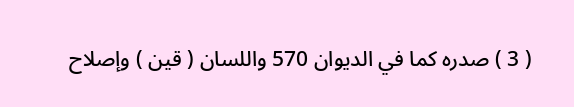( 3 ) صدره كما في الديوان 570 واللسان ( قين ) وإصلاح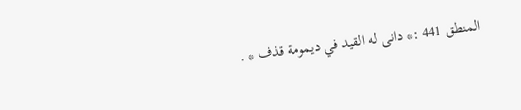المنطق 441 :* دانى له القيد في ديمومة قذف * .